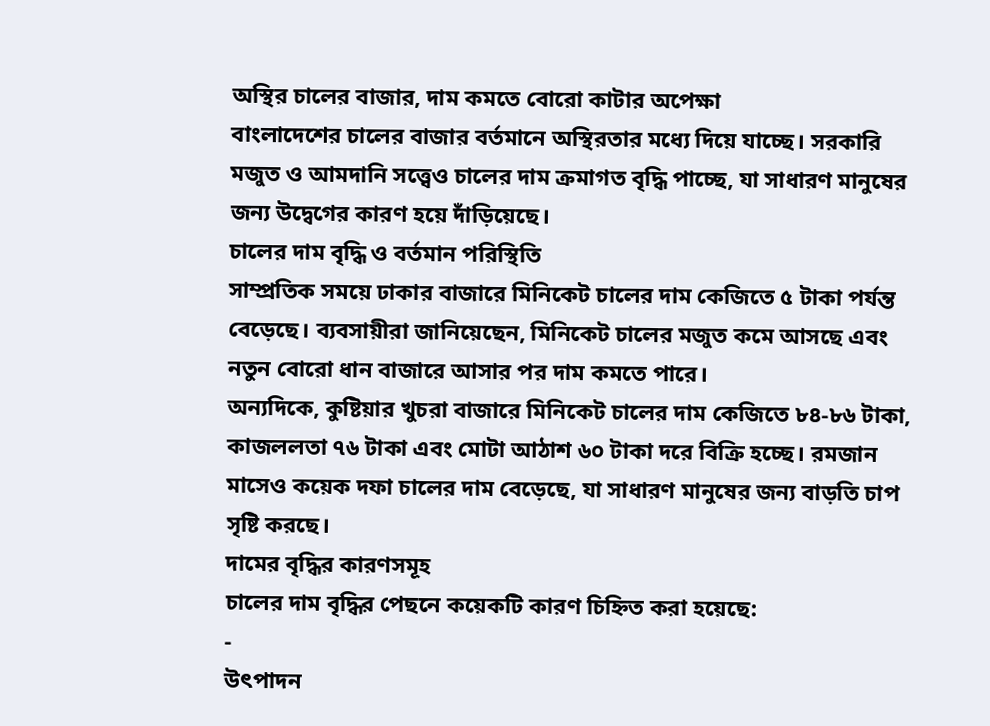অস্থির চালের বাজার, দাম কমতে বোরো কাটার অপেক্ষা
বাংলাদেশের চালের বাজার বর্তমানে অস্থিরতার মধ্যে দিয়ে যাচ্ছে। সরকারি মজুত ও আমদানি সত্ত্বেও চালের দাম ক্রমাগত বৃদ্ধি পাচ্ছে, যা সাধারণ মানুষের জন্য উদ্বেগের কারণ হয়ে দাঁড়িয়েছে।
চালের দাম বৃদ্ধি ও বর্তমান পরিস্থিতি
সাম্প্রতিক সময়ে ঢাকার বাজারে মিনিকেট চালের দাম কেজিতে ৫ টাকা পর্যন্ত বেড়েছে। ব্যবসায়ীরা জানিয়েছেন, মিনিকেট চালের মজুত কমে আসছে এবং নতুন বোরো ধান বাজারে আসার পর দাম কমতে পারে।
অন্যদিকে, কুষ্টিয়ার খুচরা বাজারে মিনিকেট চালের দাম কেজিতে ৮৪-৮৬ টাকা, কাজললতা ৭৬ টাকা এবং মোটা আঠাশ ৬০ টাকা দরে বিক্রি হচ্ছে। রমজান মাসেও কয়েক দফা চালের দাম বেড়েছে, যা সাধারণ মানুষের জন্য বাড়তি চাপ সৃষ্টি করছে।
দামের বৃদ্ধির কারণসমূহ
চালের দাম বৃদ্ধির পেছনে কয়েকটি কারণ চিহ্নিত করা হয়েছে:
-
উৎপাদন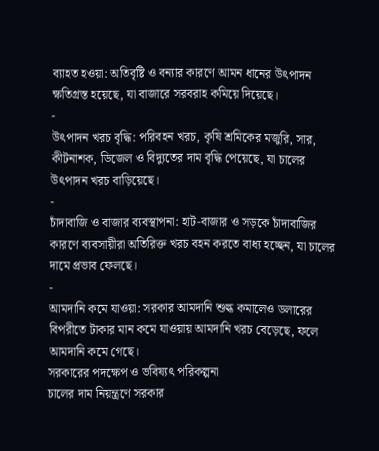ব্যাহত হওয়া: অতিবৃষ্টি ও বন্যার কারণে আমন ধানের উৎপাদন ক্ষতিগ্রস্ত হয়েছে, যা বাজারে সরবরাহ কমিয়ে দিয়েছে।
-
উৎপাদন খরচ বৃদ্ধি: পরিবহন খরচ, কৃষি শ্রমিকের মজুরি, সার, কীটনাশক, ডিজেল ও বিদ্যুতের দাম বৃদ্ধি পেয়েছে, যা চালের উৎপাদন খরচ বাড়িয়েছে।
-
চাঁদাবাজি ও বাজার ব্যবস্থাপনা: হাট-বাজার ও সড়কে চাঁদাবাজির কারণে ব্যবসায়ীরা অতিরিক্ত খরচ বহন করতে বাধ্য হচ্ছেন, যা চালের দামে প্রভাব ফেলছে।
-
আমদানি কমে যাওয়া: সরকার আমদানি শুল্ক কমালেও ডলারের বিপরীতে টাকার মান কমে যাওয়ায় আমদানি খরচ বেড়েছে, ফলে আমদানি কমে গেছে।
সরকারের পদক্ষেপ ও ভবিষ্যৎ পরিকল্পনা
চালের দাম নিয়ন্ত্রণে সরকার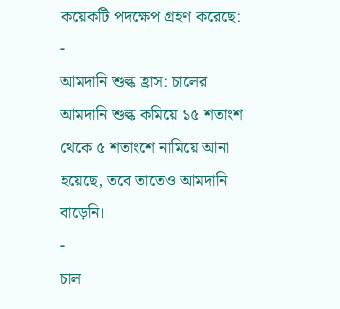কয়েকটি পদক্ষেপ গ্রহণ করেছে:
-
আমদানি শুল্ক হ্রাস: চালের আমদানি শুল্ক কমিয়ে ১৫ শতাংশ থেকে ৫ শতাংশে নামিয়ে আনা হয়েছে, তবে তাতেও আমদানি বাড়েনি।
-
চাল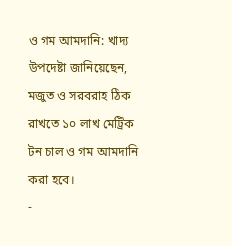ও গম আমদানি: খাদ্য উপদেষ্টা জানিয়েছেন, মজুত ও সরবরাহ ঠিক রাখতে ১০ লাখ মেট্রিক টন চাল ও গম আমদানি করা হবে।
-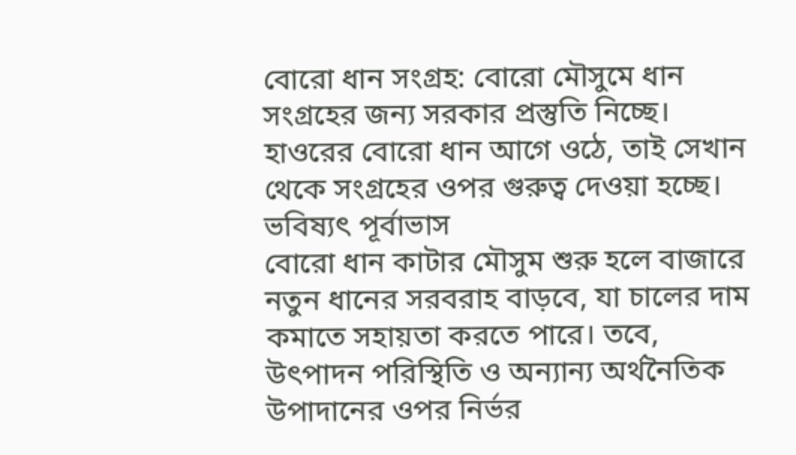বোরো ধান সংগ্রহ: বোরো মৌসুমে ধান সংগ্রহের জন্য সরকার প্রস্তুতি নিচ্ছে। হাওরের বোরো ধান আগে ওঠে, তাই সেখান থেকে সংগ্রহের ওপর গুরুত্ব দেওয়া হচ্ছে।
ভবিষ্যৎ পূর্বাভাস
বোরো ধান কাটার মৌসুম শুরু হলে বাজারে নতুন ধানের সরবরাহ বাড়বে, যা চালের দাম কমাতে সহায়তা করতে পারে। তবে, উৎপাদন পরিস্থিতি ও অন্যান্য অর্থনৈতিক উপাদানের ওপর নির্ভর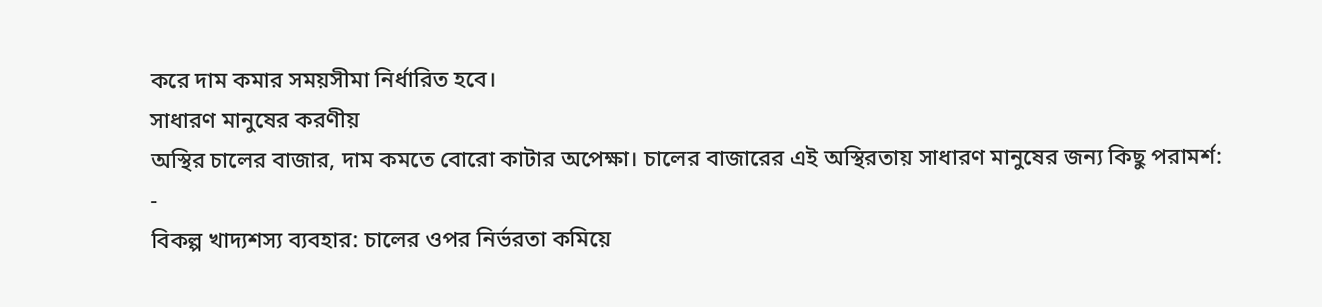করে দাম কমার সময়সীমা নির্ধারিত হবে।
সাধারণ মানুষের করণীয়
অস্থির চালের বাজার, দাম কমতে বোরো কাটার অপেক্ষা। চালের বাজারের এই অস্থিরতায় সাধারণ মানুষের জন্য কিছু পরামর্শ:
-
বিকল্প খাদ্যশস্য ব্যবহার: চালের ওপর নির্ভরতা কমিয়ে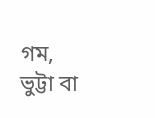গম, ভুট্টা বা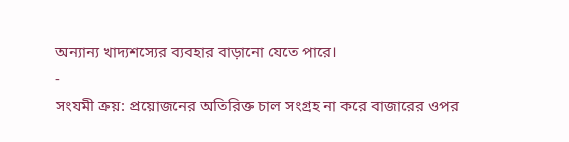অন্যান্য খাদ্যশস্যের ব্যবহার বাড়ানো যেতে পারে।
-
সংযমী ক্রয়: প্রয়োজনের অতিরিক্ত চাল সংগ্রহ না করে বাজারের ওপর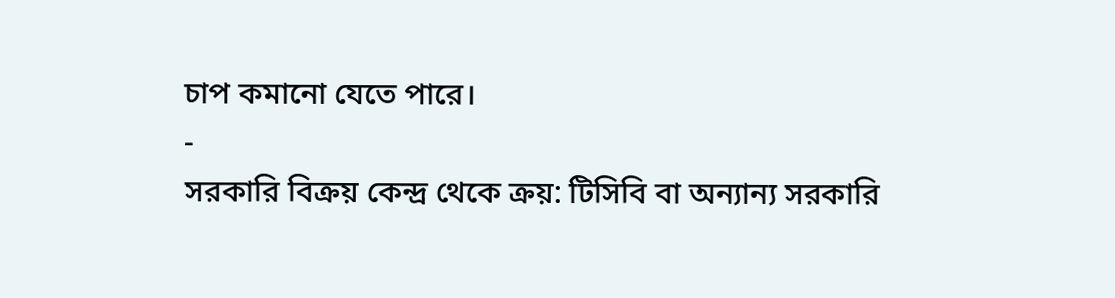চাপ কমানো যেতে পারে।
-
সরকারি বিক্রয় কেন্দ্র থেকে ক্রয়: টিসিবি বা অন্যান্য সরকারি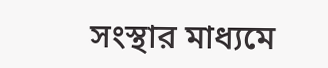সংস্থার মাধ্যমে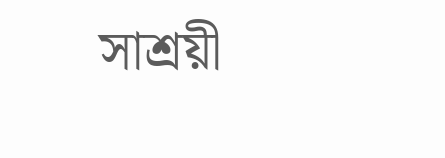সাশ্রয়ী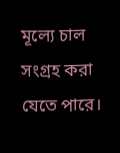মূল্যে চাল সংগ্রহ করা যেতে পারে।